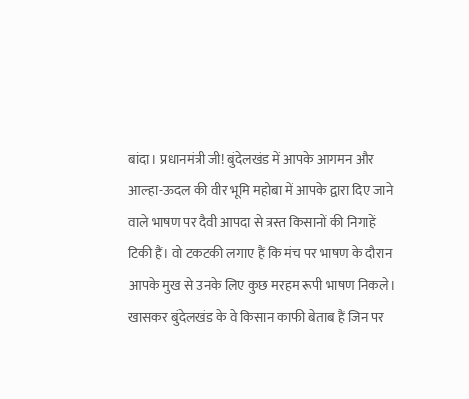बांदा। प्रधानमंत्री जी! बुंदेलखंड में आपके आगमन और आल्हा-ऊदल की वीर भूमि महोबा में आपके द्वारा दिए जाने वाले भाषण पर दैवी आपदा से त्रस्त किसानों की निगाहें टिकी हैं। वो टकटकी लगाए हैं कि मंच पर भाषण के दौरान आपके मुख से उनके लिए कुछ मरहम रूपी भाषण निकले। खासकर बुंदेलखंड के वे किसान काफी बेताब हैं जिन पर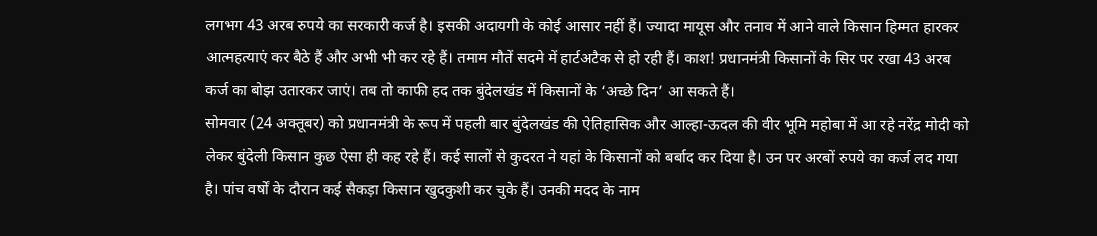लगभग 43 अरब रुपये का सरकारी कर्ज है। इसकी अदायगी के कोई आसार नहीं हैं। ज्यादा मायूस और तनाव में आने वाले किसान हिम्मत हारकर आत्महत्याएं कर बैठे हैं और अभी भी कर रहे हैं। तमाम मौतें सदमे में हार्टअटैक से हो रही हैं। काश! प्रधानमंत्री किसानों के सिर पर रखा 43 अरब कर्ज का बोझ उतारकर जाएं। तब तो काफी हद तक बुंदेलखंड में किसानों के ‘अच्छे दिन’ आ सकते हैं।
सोमवार (24 अक्तूबर) को प्रधानमंत्री के रूप में पहली बार बुंदेलखंड की ऐतिहासिक और आल्हा-ऊदल की वीर भूमि महोबा में आ रहे नरेंद्र मोदी को लेकर बुंदेली किसान कुछ ऐसा ही कह रहे हैं। कई सालों से कुदरत ने यहां के किसानों को बर्बाद कर दिया है। उन पर अरबों रुपये का कर्ज लद गया है। पांच वर्षों के दौरान कई सैकड़ा किसान खुदकुशी कर चुके हैं। उनकी मदद के नाम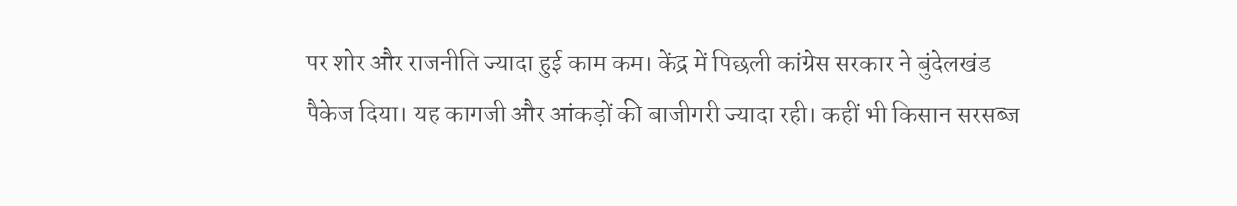पर शोर और राजनीति ज्यादा हुई काम कम। केंद्र में पिछली कांग्रेस सरकार ने बुंदेलखंड पैकेज दिया। यह कागजी और आंकड़ों की बाजीगरी ज्यादा रही। कहीं भी किसान सरसब्ज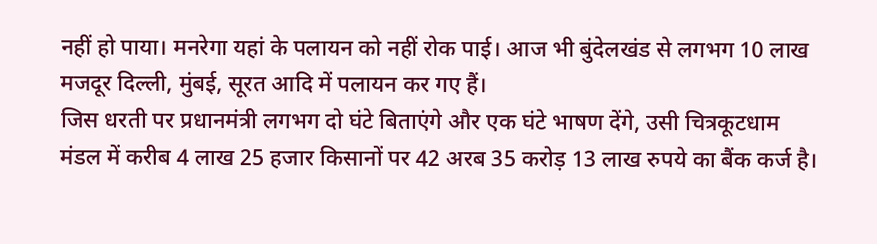नहीं हो पाया। मनरेगा यहां के पलायन को नहीं रोक पाई। आज भी बुंदेलखंड से लगभग 10 लाख मजदूर दिल्ली, मुंबई, सूरत आदि में पलायन कर गए हैं।
जिस धरती पर प्रधानमंत्री लगभग दो घंटे बिताएंगे और एक घंटे भाषण देंगे, उसी चित्रकूटधाम मंडल में करीब 4 लाख 25 हजार किसानों पर 42 अरब 35 करोड़ 13 लाख रुपये का बैंक कर्ज है।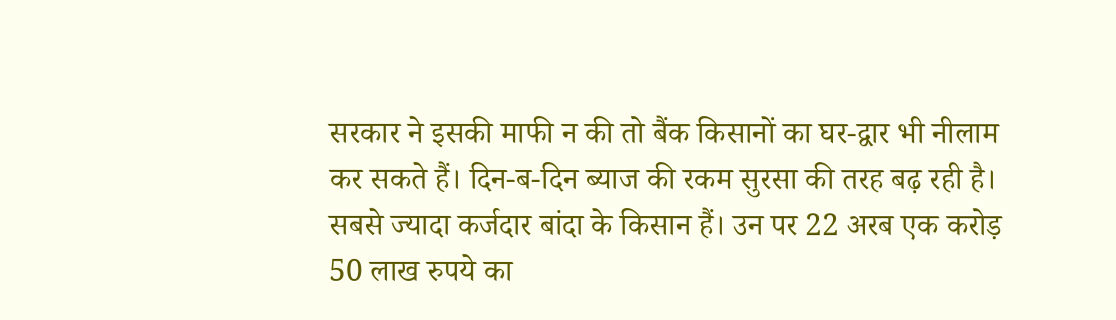सरकार ने इसकी माफी न की तो बैंक किसानों का घर-द्वार भी नीलाम कर सकते हैं। दिन-ब-दिन ब्याज की रकम सुरसा की तरह बढ़ रही है। सबसे ज्यादा कर्जदार बांदा के किसान हैं। उन पर 22 अरब एक करोड़ 50 लाख रुपये का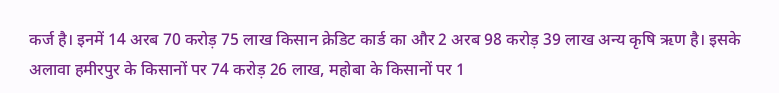कर्ज है। इनमें 14 अरब 70 करोड़ 75 लाख किसान क्रेडिट कार्ड का और 2 अरब 98 करोड़ 39 लाख अन्य कृषि ऋण है। इसके अलावा हमीरपुर के किसानों पर 74 करोड़ 26 लाख, महोबा के किसानों पर 1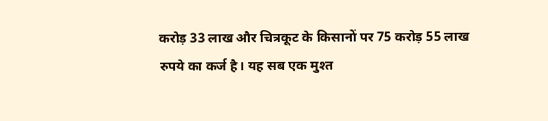करोड़ 33 लाख और चित्रकूट के किसानों पर 75 करोड़ 55 लाख रुपये का कर्ज है। यह सब एक मुश्त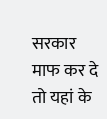सरकार माफ कर दे तो यहां के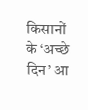किसानों के ‘अच्छे दिन’ आ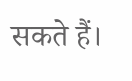सकते हैं।